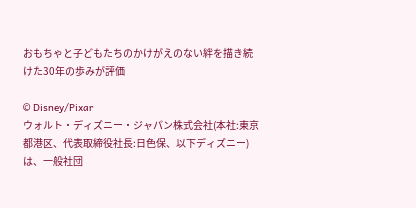おもちゃと子どもたちのかけがえのない絆を描き続けた30年の歩みが評価

© Disney/Pixar
ウォルト・ディズニー・ジャパン株式会社(本社:東京都港区、代表取締役社長:日色保、以下ディズニー)は、一般社団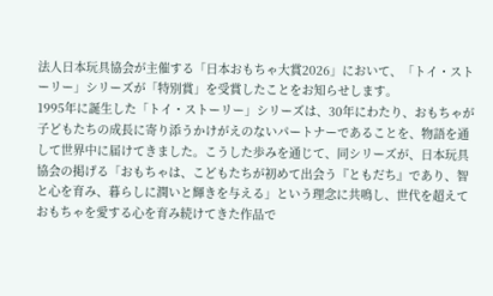法人日本玩具協会が主催する「日本おもちゃ大賞2026」において、「トイ・ストーリー」シリーズが「特別賞」を受賞したことをお知らせします。
1995年に誕生した「トイ・ストーリー」シリーズは、30年にわたり、おもちゃが子どもたちの成長に寄り添うかけがえのないパートナーであることを、物語を通して世界中に届けてきました。こうした歩みを通じて、同シリーズが、日本玩具協会の掲げる「おもちゃは、こどもたちが初めて出会う『ともだち』であり、智と心を育み、暮らしに潤いと輝きを与える」という理念に共鳴し、世代を超えておもちゃを愛する心を育み続けてきた作品で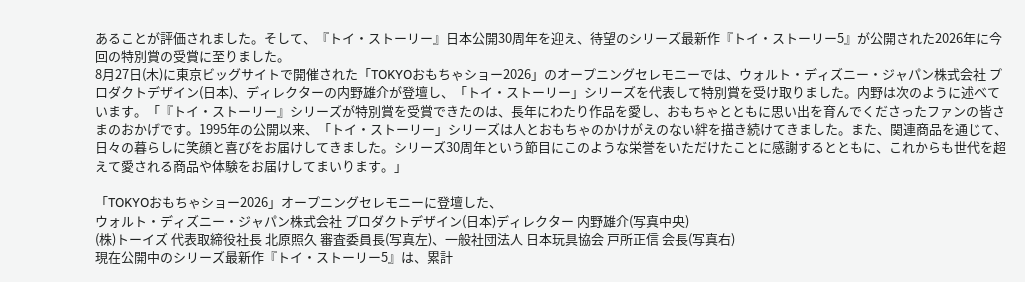あることが評価されました。そして、『トイ・ストーリー』日本公開30周年を迎え、待望のシリーズ最新作『トイ・ストーリー5』が公開された2026年に今回の特別賞の受賞に至りました。
8月27日(木)に東京ビッグサイトで開催された「TOKYOおもちゃショー2026」のオープニングセレモニーでは、ウォルト・ディズニー・ジャパン株式会社 プロダクトデザイン(日本)、ディレクターの内野雄介が登壇し、「トイ・ストーリー」シリーズを代表して特別賞を受け取りました。内野は次のように述べています。「『トイ・ストーリー』シリーズが特別賞を受賞できたのは、長年にわたり作品を愛し、おもちゃとともに思い出を育んでくださったファンの皆さまのおかげです。1995年の公開以来、「トイ・ストーリー」シリーズは人とおもちゃのかけがえのない絆を描き続けてきました。また、関連商品を通じて、日々の暮らしに笑顔と喜びをお届けしてきました。シリーズ30周年という節目にこのような栄誉をいただけたことに感謝するとともに、これからも世代を超えて愛される商品や体験をお届けしてまいります。」

「TOKYOおもちゃショー2026」オープニングセレモニーに登壇した、
ウォルト・ディズニー・ジャパン株式会社 プロダクトデザイン(日本)ディレクター 内野雄介(写真中央)
(株)トーイズ 代表取締役社長 北原照久 審査委員長(写真左)、一般社団法人 日本玩具協会 戸所正信 会長(写真右)
現在公開中のシリーズ最新作『トイ・ストーリー5』は、累計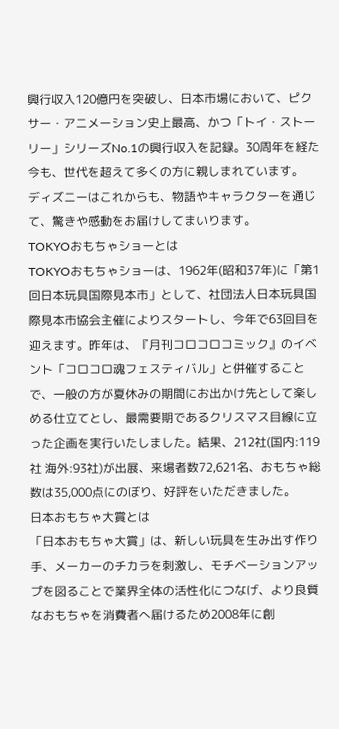興行収入120億円を突破し、日本市場において、ピクサー・アニメーション史上最高、かつ「トイ・ストーリー」シリーズNo.1の興行収入を記録。30周年を経た今も、世代を超えて多くの方に親しまれています。
ディズニーはこれからも、物語やキャラクターを通じて、驚きや感動をお届けしてまいります。
TOKYOおもちゃショーとは
TOKYOおもちゃショーは、1962年(昭和37年)に「第1回日本玩具国際見本市」として、社団法人日本玩具国際見本市協会主催によりスタートし、今年で63回目を迎えます。昨年は、『月刊コロコロコミック』のイベント「コロコロ魂フェスティバル」と併催することで、一般の方が夏休みの期間にお出かけ先として楽しめる仕立てとし、最需要期であるクリスマス目線に立った企画を実行いたしました。結果、212社(国内:119社 海外:93社)が出展、来場者数72,621名、おもちゃ総数は35,000点にのぼり、好評をいただきました。
日本おもちゃ大賞とは
「日本おもちゃ大賞」は、新しい玩具を生み出す作り手、メーカーのチカラを刺激し、モチベーションアップを図ることで業界全体の活性化につなげ、より良質なおもちゃを消費者へ届けるため2008年に創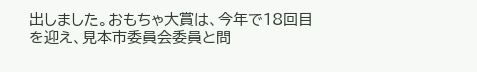出しました。おもちゃ大賞は、今年で18回目を迎え、見本市委員会委員と問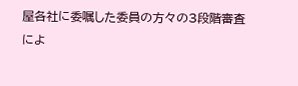屋各社に委嘱した委員の方々の3段階審査によ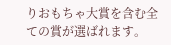りおもちゃ大賞を含む全ての賞が選ばれます。